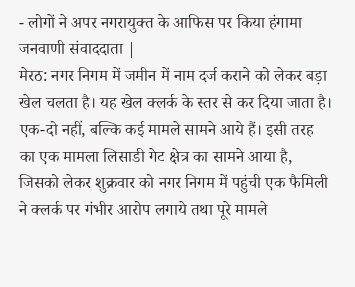- लोगों ने अपर नगरायुक्त के आफिस पर किया हंगामा
जनवाणी संवाददाता |
मेरठ: नगर निगम में जमीन में नाम दर्ज कराने को लेकर बड़ा खेल चलता है। यह खेल क्लर्क के स्तर से कर दिया जाता है। एक-दो नहीं, बल्कि कई मामले सामने आये हैं। इसी तरह का एक मामला लिसाडी गेट क्षेत्र का सामने आया है, जिसको लेकर शुक्रवार को नगर निगम में पहुंची एक फैमिली ने क्लर्क पर गंभीर आरोप लगाये तथा पूरे मामले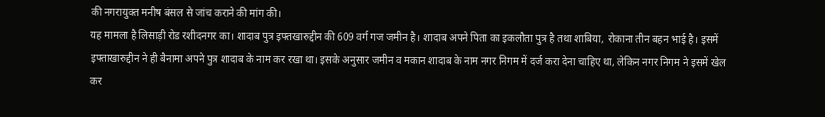की नगरायुक्त मनीष बंसल से जांच कराने की मांग की।
यह मामला है लिसाड़ी रोड रशीदनगर का। शादाब पुत्र इफ्तखारुद्दीन की 609 वर्ग गज जमीन है। शादाब अपने पिता का इकलौता पुत्र है तथा शाबिया, रोकाना तीन बहन भाई है। इसमें इफ्ताखारुद्दीन ने ही बैनामा अपने पुत्र शादाब के नाम कर रखा था। इसके अनुसार जमीन व मकान शादाब के नाम नगर निगम में दर्ज करा देना चाहिए था, लेकिन नगर निगम ने इसमें खेल कर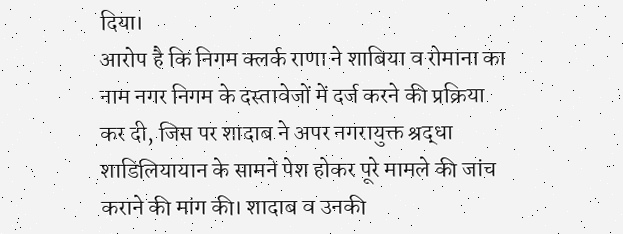दिया।
आरोप है कि निगम क्लर्क राणा ने शाबिया व रोमाना का नाम नगर निगम के दस्तावेजों में दर्ज करने की प्रक्रिया कर दी, जिस पर शादाब ने अपर नगरायुक्त श्रद्धा शाडिलियायान के सामने पेश होकर पूरे मामले की जांच कराने की मांग की। शादाब व उनकी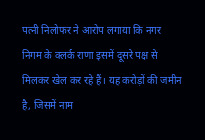पत्नी निलोफर ने आरोप लगाया कि नगर निगम के क्लर्क राणा इसमें दूसरे पक्ष से मिलकर खेल कर रहे हैं। यह करोड़ों की जमीन है, जिसमें नाम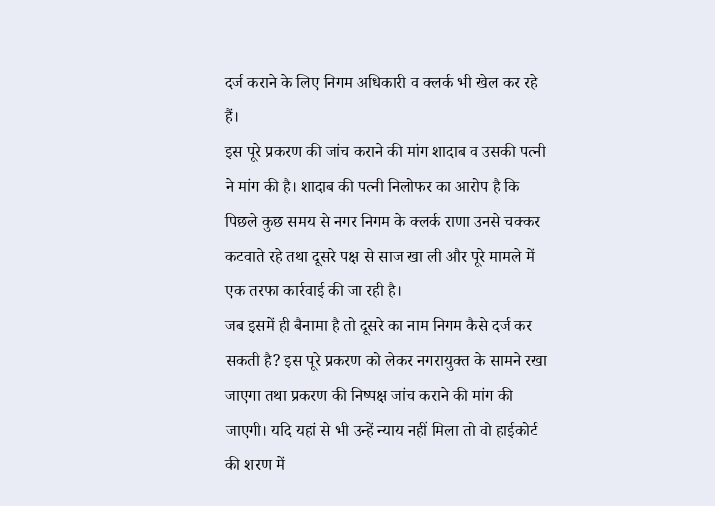दर्ज कराने के लिए निगम अधिकारी व क्लर्क भी खेल कर रहे हैं।
इस पूरे प्रकरण की जांच कराने की मांग शादाब व उसकी पत्नी ने मांग की है। शादाब की पत्नी निलोफर का आरोप है कि पिछले कुछ समय से नगर निगम के क्लर्क राणा उनसे चक्कर कटवाते रहे तथा दूसरे पक्ष से साज खा ली और पूरे मामले में एक तरफा कार्रवाई की जा रही है।
जब इसमें ही बैनामा है तो दूसरे का नाम निगम कैसे दर्ज कर सकती है? इस पूरे प्रकरण को लेकर नगरायुक्त के सामने रखा जाएगा तथा प्रकरण की निष्पक्ष जांच कराने की मांग की जाएगी। यदि यहां से भी उन्हें न्याय नहीं मिला तो वो हाईकोर्ट की शरण में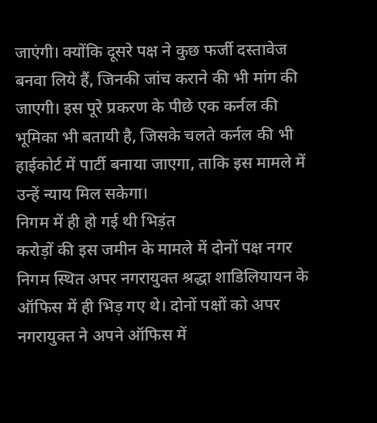जाएंगी। क्योंकि दूसरे पक्ष ने कुछ फर्जी दस्तावेज बनवा लिये हैं, जिनकी जांच कराने की भी मांग की जाएगी। इस पूरे प्रकरण के पीछे एक कर्नल की भूमिका भी बतायी है, जिसके चलते कर्नल की भी हाईकोर्ट में पार्टी बनाया जाएगा, ताकि इस मामले में उन्हें न्याय मिल सकेगा।
निगम में ही हो गई थी भिड़ंत
करोड़ों की इस जमीन के मामले में दोनों पक्ष नगर निगम स्थित अपर नगरायुक्त श्रद्धा शाडिलियायन के ऑफिस में ही भिड़ गए थे। दोनों पक्षों को अपर नगरायुक्त ने अपने ऑफिस में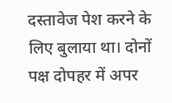दस्तावेज पेश करने के लिए बुलाया था। दोनों पक्ष दोपहर में अपर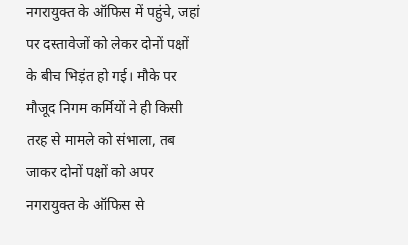नगरायुक्त के ऑफिस में पहुंचे, जहां पर दस्तावेजों को लेकर दोनों पक्षों के बीच भिड़ंत हो गई। मौके पर मौजूद निगम कर्मियों ने ही किसी तरह से मामले को संभाला, तब जाकर दोनों पक्षों को अपर नगरायुक्त के ऑफिस से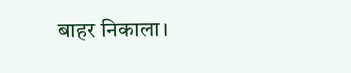बाहर निकाला।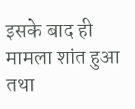इसके बाद ही मामला शांत हुआ तथा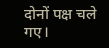दोनों पक्ष चले गए।